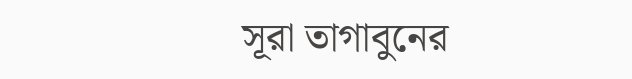সূরা তাগাবুনের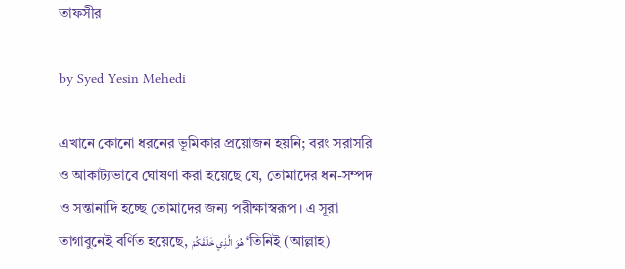তাফসীর

by Syed Yesin Mehedi

এখানে কোনো ধরনের ভূমিকার প্রয়োজন হয়নি; বরং সরাসরি ও আকাট্যভাবে ঘোষণা করা হয়েছে যে, তোমাদের ধন-সম্পদ ও সন্তানাদি হচ্ছে তোমাদের জন্য পরীক্ষাস্বরূপ। এ সূরা তাগাবুনেই বর্ণিত হয়েছে, هُوَ الَّذِي خَلَقَكُمْ ‘তিনিই (আল্লাহ)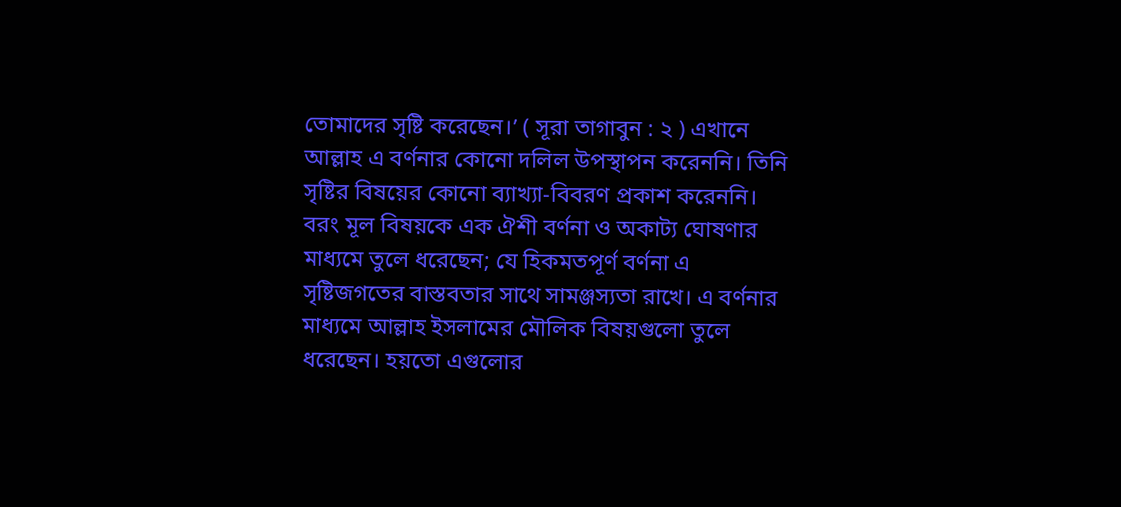তোমাদের সৃষ্টি করেছেন।’ ( সূরা তাগাবুন : ২ ) এখানে আল্লাহ এ বর্ণনার কোনো দলিল উপস্থাপন করেননি। তিনি সৃষ্টির বিষয়ের কোনো ব্যাখ্যা-বিবরণ প্রকাশ করেননি। বরং মূল বিষয়কে এক ঐশী বর্ণনা ও অকাট্য ঘোষণার মাধ্যমে তুলে ধরেছেন; যে হিকমতপূর্ণ বর্ণনা এ সৃষ্টিজগতের বাস্তবতার সাথে সামঞ্জস্যতা রাখে। এ বর্ণনার মাধ্যমে আল্লাহ ইসলামের মৌলিক বিষয়গুলো তুলে ধরেছেন। হয়তো এগুলোর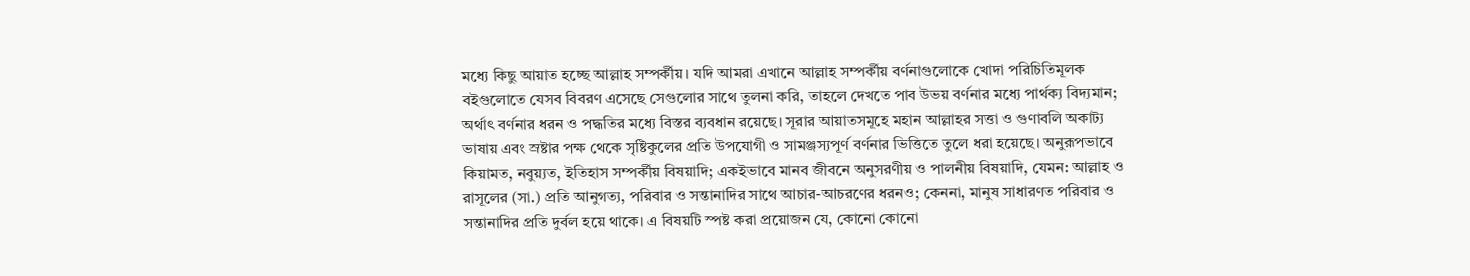মধ্যে কিছু আয়াত হচ্ছে আল্লাহ সম্পর্কীয়। যদি আমরা এখানে আল্লাহ সম্পর্কীয় বর্ণনাগুলোকে খোদা পরিচিতিমূলক বইগুলোতে যেসব বিবরণ এসেছে সেগুলোর সাথে তুলনা করি, তাহলে দেখতে পাব উভয় বর্ণনার মধ্যে পার্থক্য বিদ্যমান; অর্থাৎ বর্ণনার ধরন ও পদ্ধতির মধ্যে বিস্তর ব্যবধান রয়েছে। সূরার আয়াতসমূহে মহান আল্লাহর সত্তা ও গুণাবলি অকাট্য ভাষায় এবং স্রষ্টার পক্ষ থেকে সৃষ্টিকুলের প্রতি উপযোগী ও সামঞ্জস্যপূর্ণ বর্ণনার ভিত্তিতে তুলে ধরা হয়েছে। অনুরূপভাবে কিয়ামত, নবুয়্যত, ইতিহাস সম্পর্কীয় বিষয়াদি; একইভাবে মানব জীবনে অনুসরণীয় ও পালনীয় বিষয়াদি, যেমন: আল্লাহ ও রাসূলের (সা.) প্রতি আনুগত্য, পরিবার ও সন্তানাদির সাথে আচার-আচরণের ধরনও; কেননা, মানুষ সাধারণত পরিবার ও সন্তানাদির প্রতি দুর্বল হয়ে থাকে। এ বিষয়টি স্পষ্ট করা প্রয়োজন যে, কোনো কোনো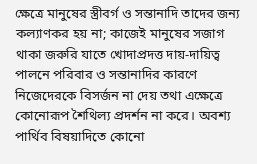ক্ষেত্রে মানুষের স্ত্রীবর্গ ও সন্তানাদি তাদের জন্য কল্যাণকর হয় না; কাজেই মানুষের সজাগ থাকা জরুরি যাতে খোদাপ্রদত্ত দায়-দায়িত্ব পালনে পরিবার ও সন্তানাদির কারণে নিজেদেরকে বিসর্জন না দেয় তথা এক্ষেত্রে কোনোরূপ শৈথিল্য প্রদর্শন না করে। অবশ্য পার্থিব বিষয়াদিতে কোনো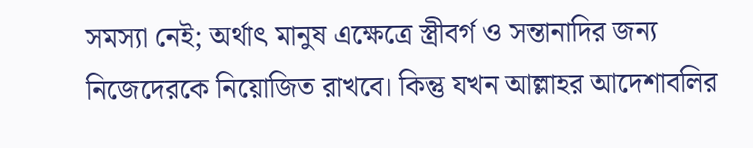সমস্যা নেই; অর্থাৎ মানুষ এক্ষেত্রে স্ত্রীবর্গ ও সন্তানাদির জন্য নিজেদেরকে নিয়োজিত রাখবে। কিন্তু যখন আল্লাহর আদেশাবলির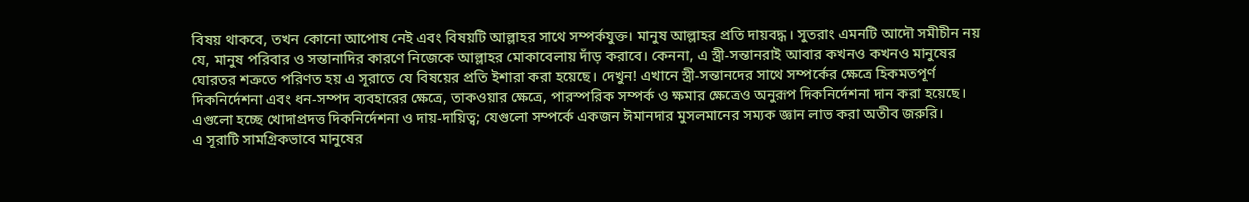বিষয় থাকবে, তখন কোনো আপোষ নেই এবং বিষয়টি আল্লাহর সাথে সম্পর্কযুক্ত। মানুষ আল্লাহর প্রতি দায়বদ্ধ। সুতরাং এমনটি আদৌ সমীচীন নয় যে, মানুষ পরিবার ও সন্তানাদির কারণে নিজেকে আল্লাহর মোকাবেলায় দাঁড় করাবে। কেননা, এ স্ত্রী-সন্তানরাই আবার কখনও কখনও মানুষের ঘোরতর শত্রুতে পরিণত হয় এ সূরাতে যে বিষয়ের প্রতি ইশারা করা হয়েছে। দেখুন! এখানে স্ত্রী-সন্তানদের সাথে সম্পর্কের ক্ষেত্রে হিকমতপূর্ণ দিকনির্দেশনা এবং ধন-সম্পদ ব্যবহারের ক্ষেত্রে, তাকওয়ার ক্ষেত্রে, পারস্পরিক সম্পর্ক ও ক্ষমার ক্ষেত্রেও অনুরূপ দিকনির্দেশনা দান করা হয়েছে। এগুলো হচ্ছে খোদাপ্রদত্ত দিকনির্দেশনা ও দায়-দায়িত্ব; যেগুলো সম্পর্কে একজন ঈমানদার মুসলমানের সম্যক জ্ঞান লাভ করা অতীব জরুরি।
এ সূরাটি সামগ্রিকভাবে মানুষের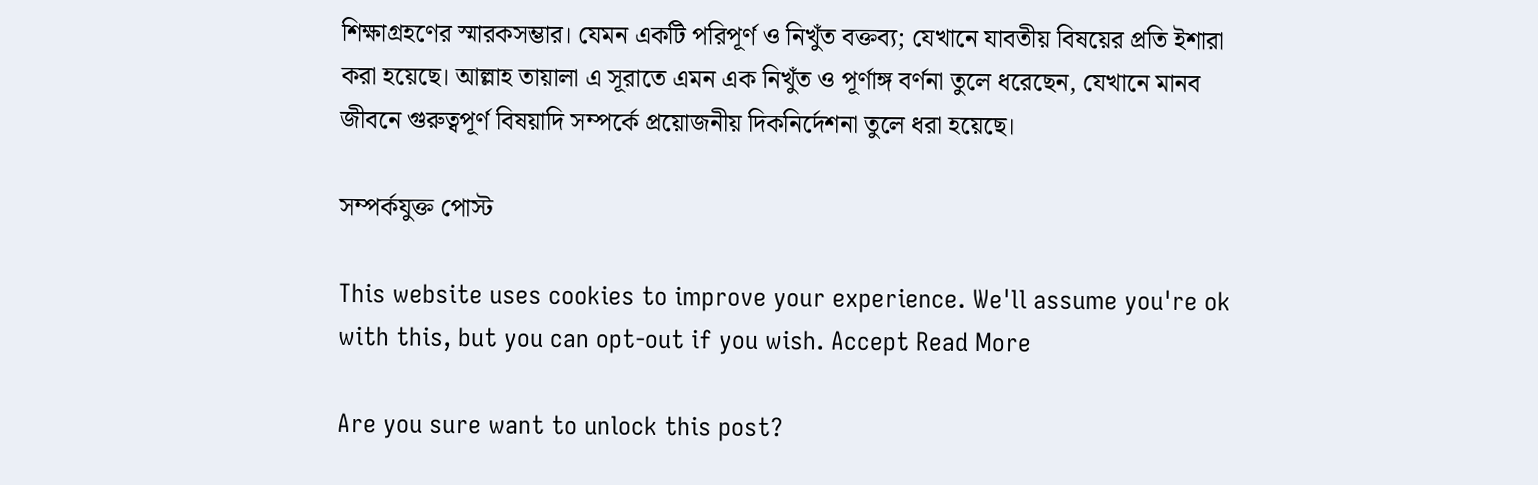শিক্ষাগ্রহণের স্মারকসম্ভার। যেমন একটি পরিপূর্ণ ও নিখুঁত বক্তব্য; যেখানে যাবতীয় বিষয়ের প্রতি ইশারা করা হয়েছে। আল্লাহ তায়ালা এ সূরাতে এমন এক নিখুঁত ও পূর্ণাঙ্গ বর্ণনা তুলে ধরেছেন, যেখানে মানব জীবনে গুরুত্বপূর্ণ বিষয়াদি সম্পর্কে প্রয়োজনীয় দিকনির্দেশনা তুলে ধরা হয়েছে।

সম্পর্কযুক্ত পোস্ট

This website uses cookies to improve your experience. We'll assume you're ok with this, but you can opt-out if you wish. Accept Read More

Are you sure want to unlock this post?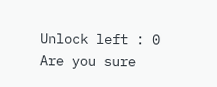Unlock left : 0
Are you sure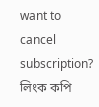want to cancel subscription?
লিংক কপি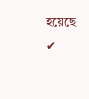হয়েছে ✔